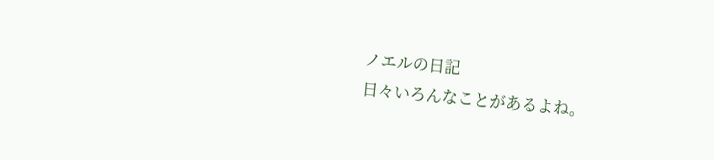ノエルの日記
日々いろんなことがあるよね。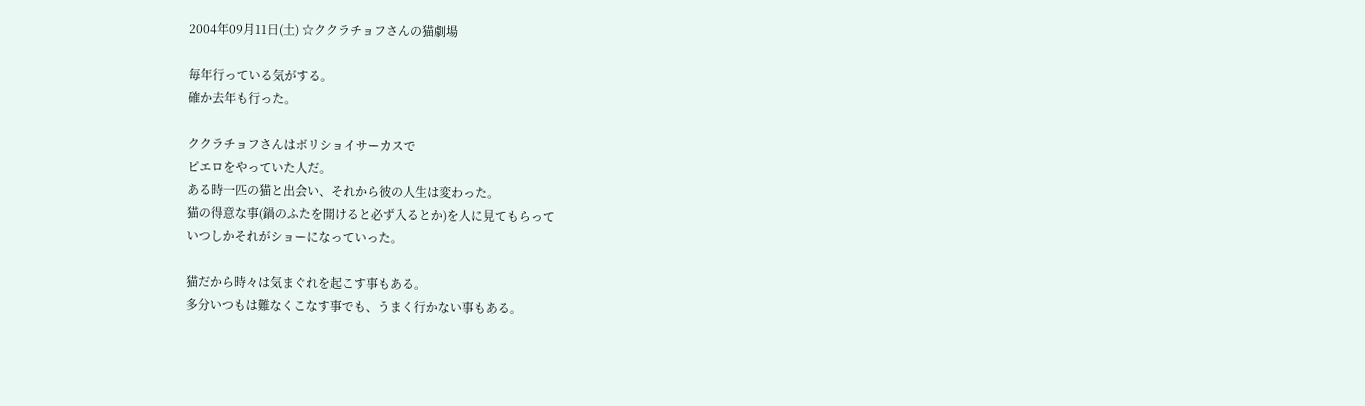2004年09月11日(土) ☆ククラチョフさんの猫劇場

毎年行っている気がする。
確か去年も行った。

ククラチョフさんはボリショイサーカスで
ピエロをやっていた人だ。
ある時一匹の猫と出会い、それから彼の人生は変わった。
猫の得意な事(鍋のふたを開けると必ず入るとか)を人に見てもらって
いつしかそれがショーになっていった。

猫だから時々は気まぐれを起こす事もある。
多分いつもは難なくこなす事でも、うまく行かない事もある。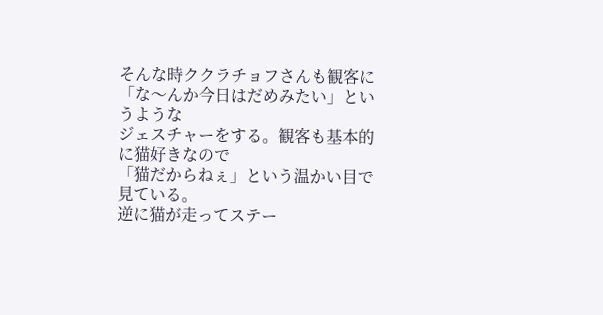そんな時ククラチョフさんも観客に「な〜んか今日はだめみたい」というような
ジェスチャーをする。観客も基本的に猫好きなので
「猫だからねぇ」という温かい目で見ている。
逆に猫が走ってステー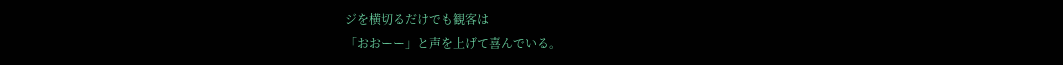ジを横切るだけでも観客は
「おおーー」と声を上げて喜んでいる。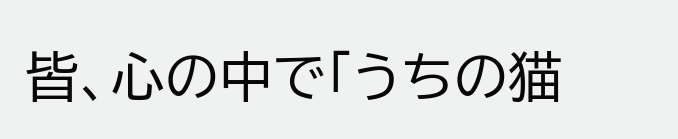皆、心の中で「うちの猫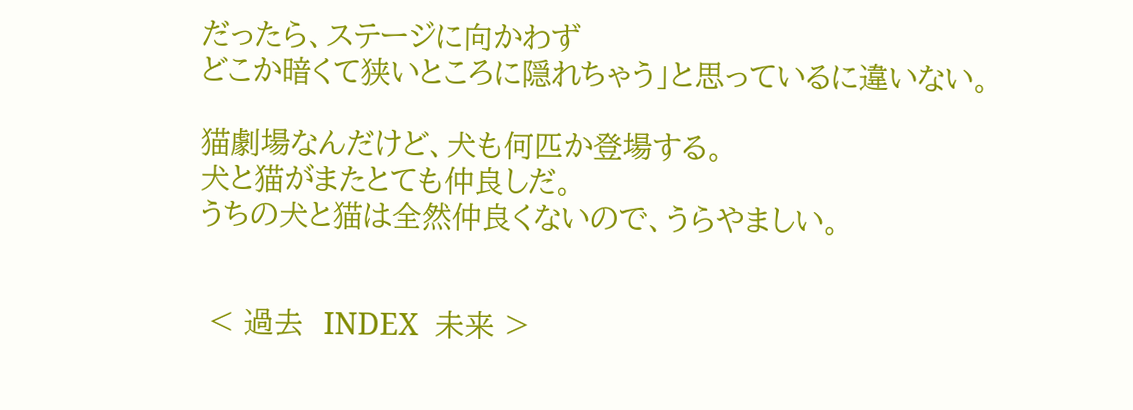だったら、ステージに向かわず
どこか暗くて狭いところに隠れちゃう」と思っているに違いない。

猫劇場なんだけど、犬も何匹か登場する。
犬と猫がまたとても仲良しだ。
うちの犬と猫は全然仲良くないので、うらやましい。


 < 過去  INDEX  未来 >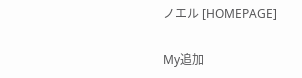ノエル [HOMEPAGE]

My追加